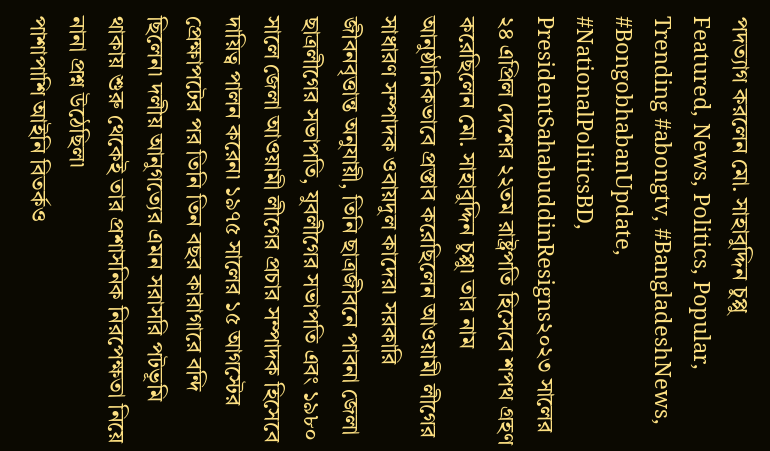পদত্যাগ করলেন মো. সাহাবুদ্দিন চুপ্পু
Featured, News, Politics, Popular, Trending #abongtv, #BangladeshNews, #BongobhabanUpdate, #NationalPoliticsBD, PresidentSahabuddinResigns২০২৩ সালের ২৪ এপ্রিল দেশের ২২তম রাষ্ট্রপতি হিসেবে শপথ গ্রহণ করেছিলেন মো. সাহাবুদ্দিন চুপ্পু৷ তার নাম আনুষ্ঠানিকভাবে প্রস্তাব করেছিলেন আওয়ামী লীগের সাধারণ সম্পাদক ওবায়দুল কাদের৷ সরকারি জীবনবৃত্তান্ত অনুযায়ী, তিনি ছাত্রজীবনে পাবনা জেলা ছাত্রলীগের সভাপতি, যুবলীগের সভাপতি এবং ১৯৮০ সালে জেলা আওয়ামী লীগের প্রচার সম্পাদক হিসেবে দায়িত্ব পালন করেন৷ ১৯৭৫ সালের ১৫ আগস্টের প্রেক্ষাপটের পর তিনি তিন বছর কারাগারে বন্দি ছিলেন৷ দলীয় আনুগত্যের এমন সরাসরি পটভূমি থাকায় শুরু থেকেই তার প্রশাসনিক নিরপেক্ষতা নিয়ে নানা প্রশ্ন উঠেছিল৷
পাশাপাশি আইনি বিতর্কও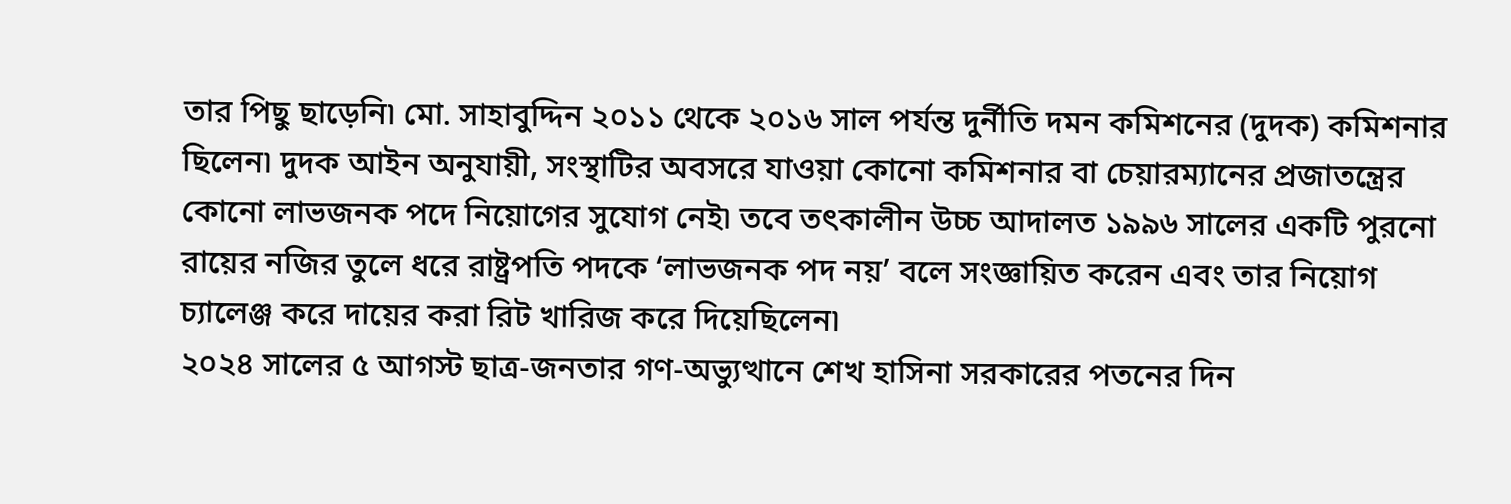তার পিছু ছাড়েনি৷ মো. সাহাবুদ্দিন ২০১১ থেকে ২০১৬ সাল পর্যন্ত দুর্নীতি দমন কমিশনের (দুদক) কমিশনার ছিলেন৷ দুদক আইন অনুযায়ী, সংস্থাটির অবসরে যাওয়া কোনো কমিশনার বা চেয়ারম্যানের প্রজাতন্ত্রের কোনো লাভজনক পদে নিয়োগের সুযোগ নেই৷ তবে তৎকালীন উচ্চ আদালত ১৯৯৬ সালের একটি পুরনো রায়ের নজির তুলে ধরে রাষ্ট্রপতি পদকে ‘লাভজনক পদ নয়’ বলে সংজ্ঞায়িত করেন এবং তার নিয়োগ চ্যালেঞ্জ করে দায়ের করা রিট খারিজ করে দিয়েছিলেন৷
২০২৪ সালের ৫ আগস্ট ছাত্র-জনতার গণ-অভ্যুত্থানে শেখ হাসিনা সরকারের পতনের দিন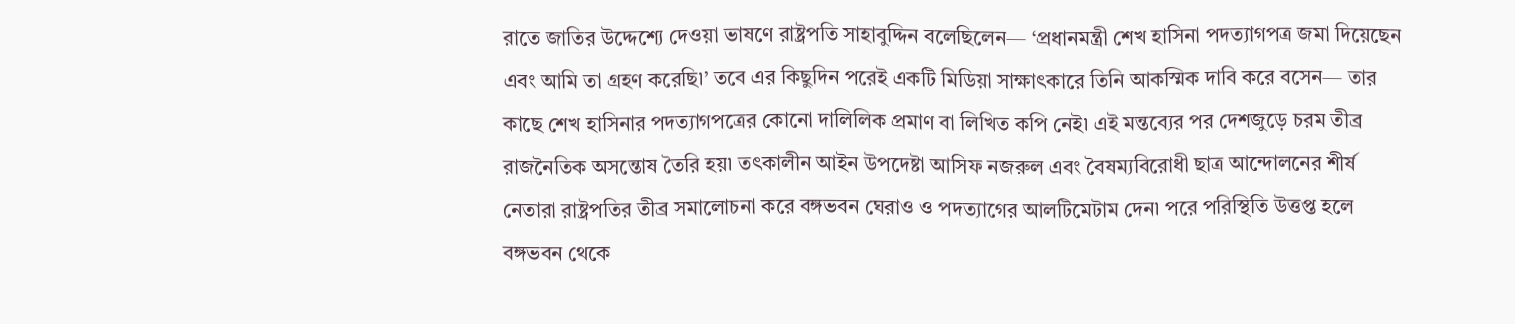রাতে জাতির উদ্দেশ্যে দেওয়া ভাষণে রাষ্ট্রপতি সাহাবুদ্দিন বলেছিলেন— ‘প্রধানমন্ত্রী শেখ হাসিনা পদত্যাগপত্র জমা দিয়েছেন এবং আমি তা গ্রহণ করেছি৷’ তবে এর কিছুদিন পরেই একটি মিডিয়া সাক্ষাৎকারে তিনি আকস্মিক দাবি করে বসেন— তার কাছে শেখ হাসিনার পদত্যাগপত্রের কোনো দালিলিক প্রমাণ বা লিখিত কপি নেই৷ এই মন্তব্যের পর দেশজুড়ে চরম তীব্র রাজনৈতিক অসন্তোষ তৈরি হয়৷ তৎকালীন আইন উপদেষ্টা আসিফ নজরুল এবং বৈষম্যবিরোধী ছাত্র আন্দোলনের শীর্ষ নেতারা রাষ্ট্রপতির তীব্র সমালোচনা করে বঙ্গভবন ঘেরাও ও পদত্যাগের আলটিমেটাম দেন৷ পরে পরিস্থিতি উত্তপ্ত হলে বঙ্গভবন থেকে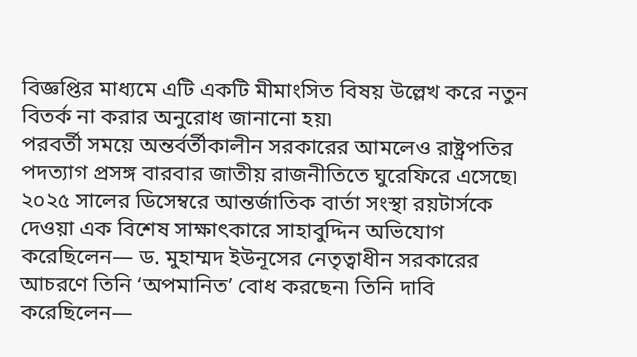বিজ্ঞপ্তির মাধ্যমে এটি একটি মীমাংসিত বিষয় উল্লেখ করে নতুন বিতর্ক না করার অনুরোধ জানানো হয়৷
পরবর্তী সময়ে অন্তর্বর্তীকালীন সরকারের আমলেও রাষ্ট্রপতির পদত্যাগ প্রসঙ্গ বারবার জাতীয় রাজনীতিতে ঘুরেফিরে এসেছে৷ ২০২৫ সালের ডিসেম্বরে আন্তর্জাতিক বার্তা সংস্থা রয়টার্সকে দেওয়া এক বিশেষ সাক্ষাৎকারে সাহাবুদ্দিন অভিযোগ করেছিলেন— ড. মুহাম্মদ ইউনূসের নেতৃত্বাধীন সরকারের আচরণে তিনি ‘অপমানিত’ বোধ করছেন৷ তিনি দাবি করেছিলেন—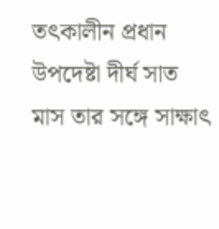তৎকালীন প্রধান উপদেষ্টা দীর্ঘ সাত মাস তার সঙ্গে সাক্ষাৎ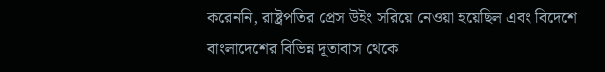করেননি, রাষ্ট্রপতির প্রেস উইং সরিয়ে নেওয়া হয়েছিল এবং বিদেশে বাংলাদেশের বিভিন্ন দূতাবাস থেকে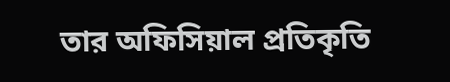তার অফিসিয়াল প্রতিকৃতি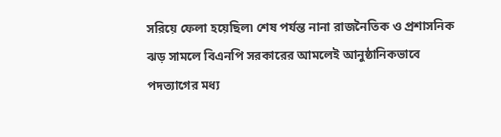সরিয়ে ফেলা হয়েছিল৷ শেষ পর্যন্ত নানা রাজনৈতিক ও প্রশাসনিক ঝড় সামলে বিএনপি সরকারের আমলেই আনুষ্ঠানিকভাবে পদত্যাগের মধ্য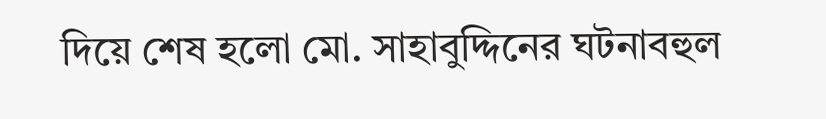দিয়ে শেষ হলো মো. সাহাবুদ্দিনের ঘটনাবহুল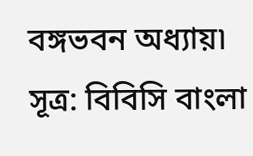বঙ্গভবন অধ্যায়৷
সূত্র: বিবিসি বাংলা